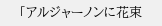「アルジャーノンに花束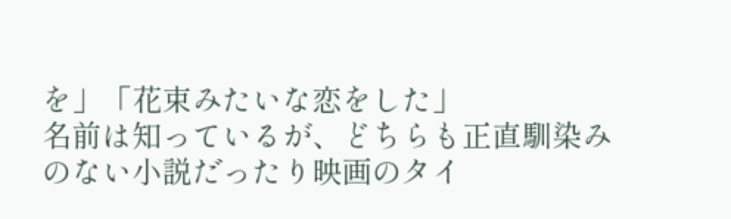を」「花束みたいな恋をした」
名前は知っているが、どちらも正直馴染みのない小説だったり映画のタイ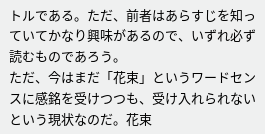トルである。ただ、前者はあらすじを知っていてかなり興味があるので、いずれ必ず読むものであろう。
ただ、今はまだ「花束」というワードセンスに感銘を受けつつも、受け入れられないという現状なのだ。花束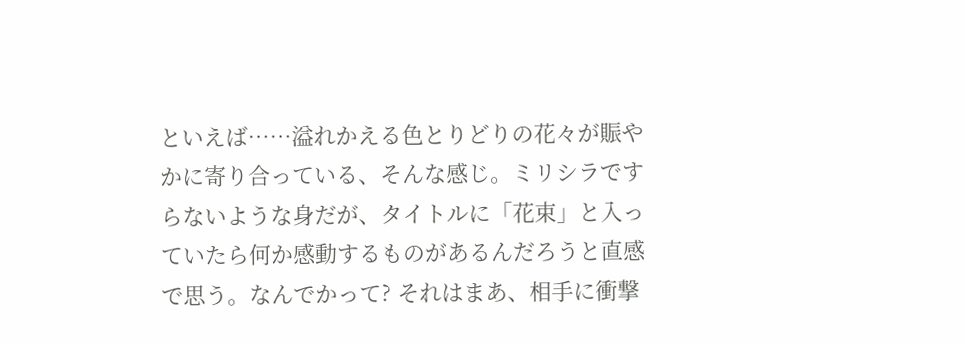といえば……溢れかえる色とりどりの花々が賑やかに寄り合っている、そんな感じ。ミリシラですらないような身だが、タイトルに「花束」と入っていたら何か感動するものがあるんだろうと直感で思う。なんでかって? それはまあ、相手に衝撃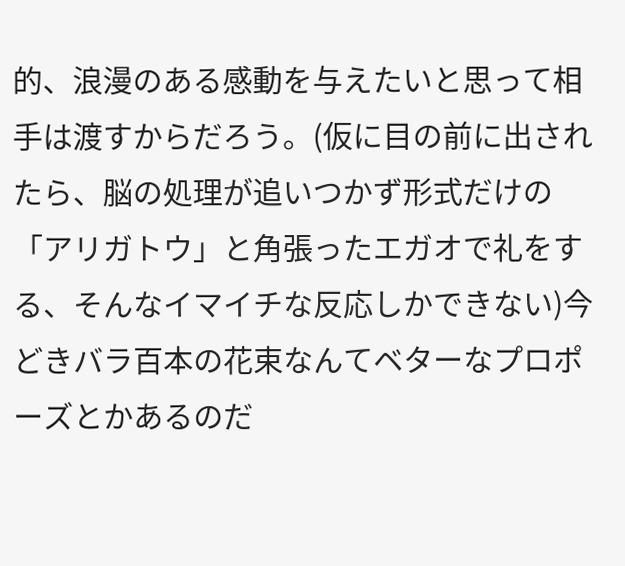的、浪漫のある感動を与えたいと思って相手は渡すからだろう。(仮に目の前に出されたら、脳の処理が追いつかず形式だけの「アリガトウ」と角張ったエガオで礼をする、そんなイマイチな反応しかできない)今どきバラ百本の花束なんてベターなプロポーズとかあるのだ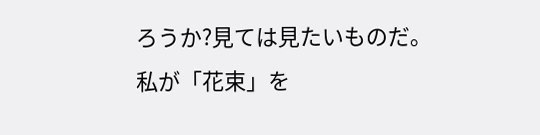ろうか?見ては見たいものだ。
私が「花束」を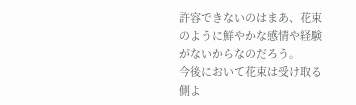許容できないのはまあ、花束のように鮮やかな感情や経験がないからなのだろう。
今後において花束は受け取る側よ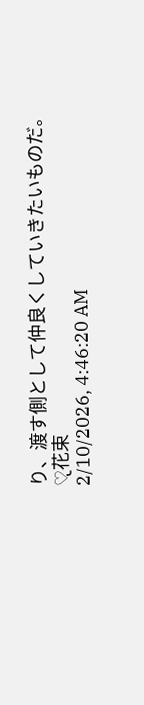り、渡す側として仲良くしていきたいものだ。
♡̢花束
2/10/2026, 4:46:20 AM